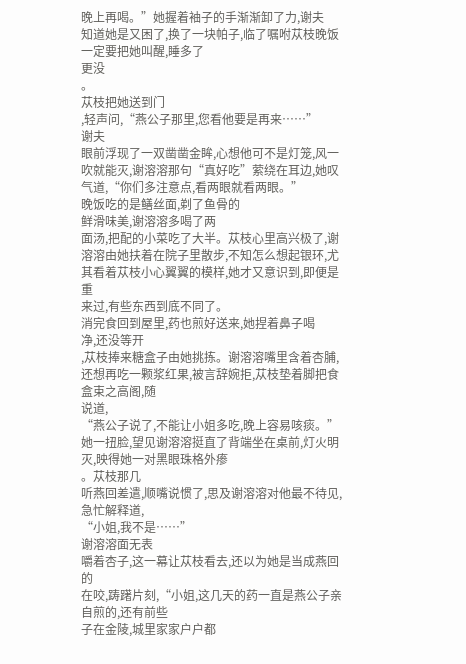晚上再喝。”她握着袖子的手渐渐卸了力,谢夫
知道她是又困了,换了一块帕子,临了嘱咐苁枝晚饭一定要把她叫醒,睡多了
更没
。
苁枝把她送到门
,轻声问,“燕公子那里,您看他要是再来……”
谢夫
眼前浮现了一双凿凿金眸,心想他可不是灯笼,风一吹就能灭,谢溶溶那句“真好吃”萦绕在耳边,她叹
气道,“你们多注意点,看两眼就看两眼。”
晚饭吃的是鳝丝面,剃了鱼骨的
鲜滑味美,谢溶溶多喝了两
面汤,把配的小菜吃了大半。苁枝心里高兴极了,谢溶溶由她扶着在院子里散步,不知怎么想起银环,尤其看着苁枝小心翼翼的模样,她才又意识到,即便是重
来过,有些东西到底不同了。
消完食回到屋里,药也煎好送来,她捏着鼻子喝
净,还没等开
,苁枝捧来糖盒子由她挑拣。谢溶溶嘴里含着杏脯,还想再吃一颗浆红果,被言辞婉拒,苁枝垫着脚把食盒束之高阁,随
说道,
“燕公子说了,不能让小姐多吃,晚上容易咳痰。”
她一扭脸,望见谢溶溶挺直了背端坐在桌前,灯火明灭,映得她一对黑眼珠格外瘆
。苁枝那几
听燕回差遣,顺嘴说惯了,思及谢溶溶对他最不待见,急忙解释道,
“小姐,我不是……”
谢溶溶面无表
嚼着杏子,这一幕让苁枝看去,还以为她是当成燕回的
在咬,踌躇片刻,“小姐,这几天的药一直是燕公子亲自煎的,还有前些
子在金陵,城里家家户户都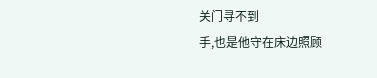关门寻不到
手,也是他守在床边照顾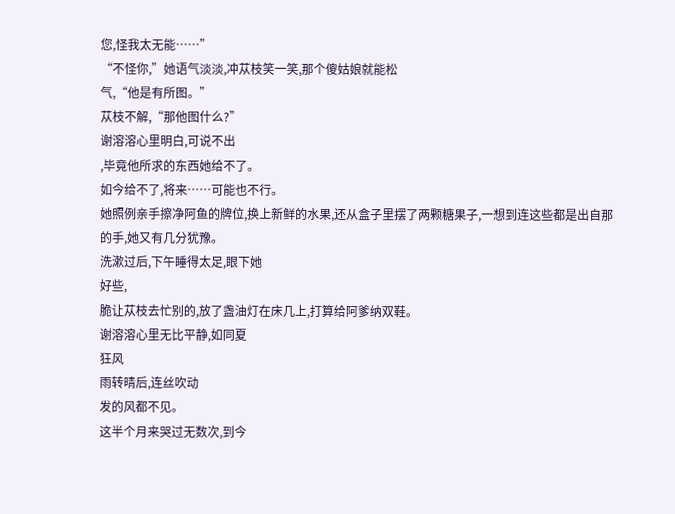您,怪我太无能……”
“不怪你,”她语气淡淡,冲苁枝笑一笑,那个傻姑娘就能松
气,“他是有所图。”
苁枝不解,“那他图什么?”
谢溶溶心里明白,可说不出
,毕竟他所求的东西她给不了。
如今给不了,将来……可能也不行。
她照例亲手擦净阿鱼的牌位,换上新鲜的水果,还从盒子里摆了两颗糖果子,一想到连这些都是出自那
的手,她又有几分犹豫。
洗漱过后,下午睡得太足,眼下她
好些,
脆让苁枝去忙别的,放了盏油灯在床几上,打算给阿爹纳双鞋。
谢溶溶心里无比平静,如同夏
狂风
雨转晴后,连丝吹动
发的风都不见。
这半个月来哭过无数次,到今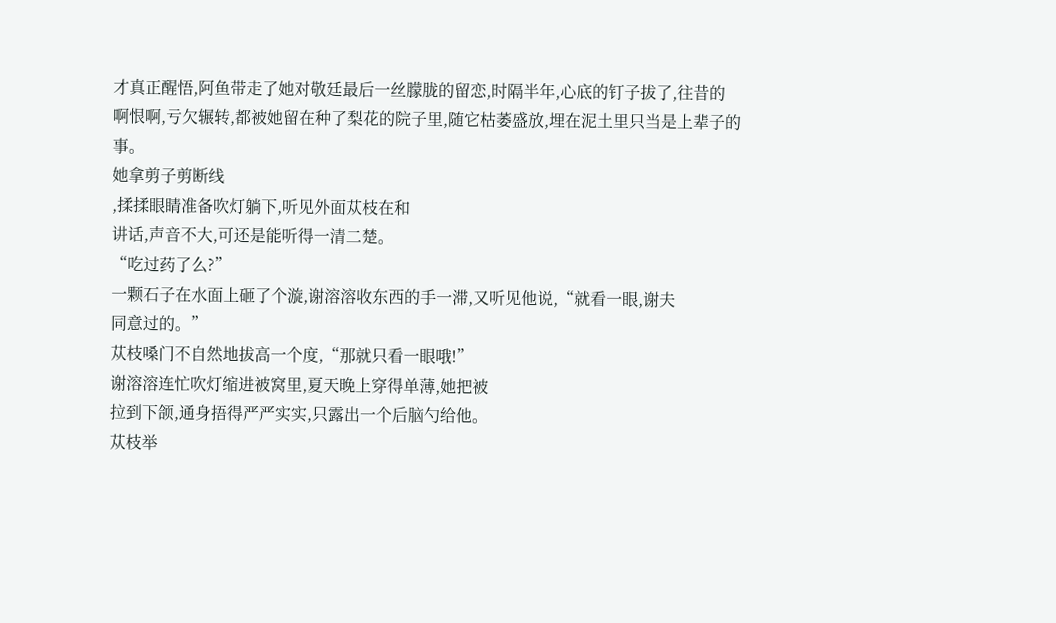才真正醒悟,阿鱼带走了她对敬廷最后一丝朦胧的留恋,时隔半年,心底的钉子拔了,往昔的
啊恨啊,亏欠辗转,都被她留在种了梨花的院子里,随它枯萎盛放,埋在泥土里只当是上辈子的事。
她拿剪子剪断线
,揉揉眼睛准备吹灯躺下,听见外面苁枝在和
讲话,声音不大,可还是能听得一清二楚。
“吃过药了么?”
一颗石子在水面上砸了个漩,谢溶溶收东西的手一滞,又听见他说,“就看一眼,谢夫
同意过的。”
苁枝嗓门不自然地拔高一个度,“那就只看一眼哦!”
谢溶溶连忙吹灯缩进被窝里,夏天晚上穿得单薄,她把被
拉到下颌,通身捂得严严实实,只露出一个后脑勺给他。
苁枝举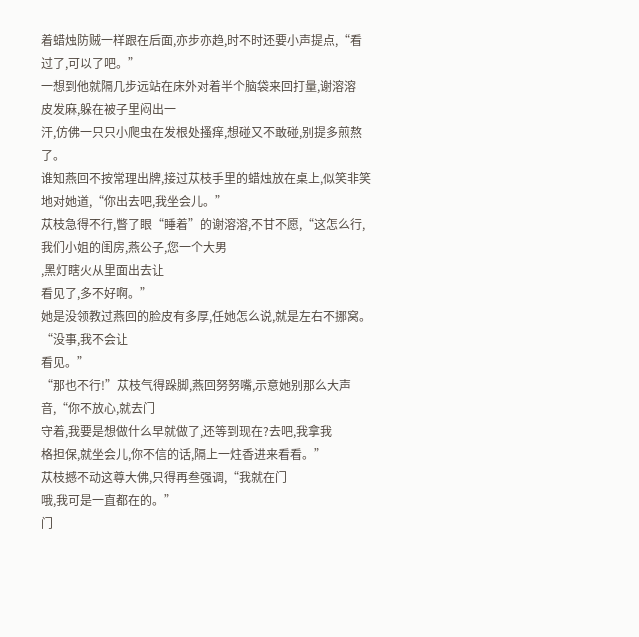着蜡烛防贼一样跟在后面,亦步亦趋,时不时还要小声提点,“看过了,可以了吧。”
一想到他就隔几步远站在床外对着半个脑袋来回打量,谢溶溶
皮发麻,躲在被子里闷出一
汗,仿佛一只只小爬虫在发根处搔痒,想碰又不敢碰,别提多煎熬了。
谁知燕回不按常理出牌,接过苁枝手里的蜡烛放在桌上,似笑非笑地对她道,“你出去吧,我坐会儿。”
苁枝急得不行,瞥了眼“睡着”的谢溶溶,不甘不愿,“这怎么行,我们小姐的闺房,燕公子,您一个大男
,黑灯瞎火从里面出去让
看见了,多不好啊。”
她是没领教过燕回的脸皮有多厚,任她怎么说,就是左右不挪窝。
“没事,我不会让
看见。”
“那也不行!”苁枝气得跺脚,燕回努努嘴,示意她别那么大声音,“你不放心,就去门
守着,我要是想做什么早就做了,还等到现在?去吧,我拿我
格担保,就坐会儿,你不信的话,隔上一炷香进来看看。”
苁枝撼不动这尊大佛,只得再叁强调,“我就在门
哦,我可是一直都在的。”
门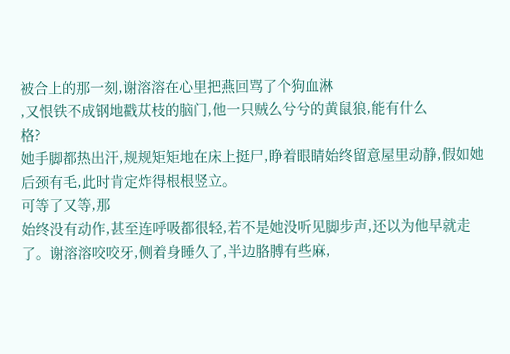被合上的那一刻,谢溶溶在心里把燕回骂了个狗血淋
,又恨铁不成钢地戳苁枝的脑门,他一只贼么兮兮的黄鼠狼,能有什么
格?
她手脚都热出汗,规规矩矩地在床上挺尸,睁着眼睛始终留意屋里动静,假如她后颈有毛,此时肯定炸得根根竖立。
可等了又等,那
始终没有动作,甚至连呼吸都很轻,若不是她没听见脚步声,还以为他早就走了。谢溶溶咬咬牙,侧着身睡久了,半边胳膊有些麻,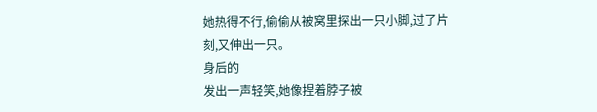她热得不行,偷偷从被窝里探出一只小脚,过了片刻,又伸出一只。
身后的
发出一声轻笑,她像捏着脖子被